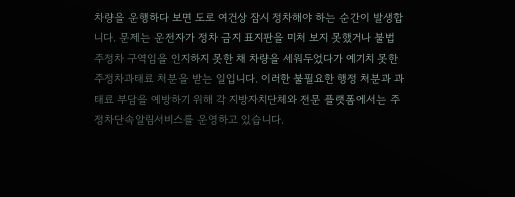차량을 운행하다 보면 도로 여건상 잠시 정차해야 하는 순간이 발생합니다. 문제는 운전자가 정차 금지 표지판을 미처 보지 못했거나 불법 주정차 구역임을 인지하지 못한 채 차량을 세워두었다가 예기치 못한 주정차과태료 처분을 받는 일입니다. 이러한 불필요한 행정 처분과 과태료 부담을 예방하기 위해 각 지방자치단체와 전문 플랫폼에서는 주정차단속알림서비스를 운영하고 있습니다.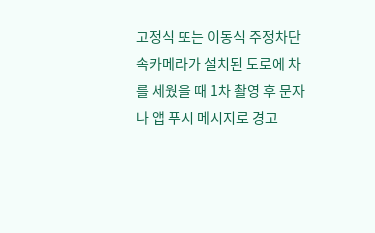고정식 또는 이동식 주정차단속카메라가 설치된 도로에 차를 세웠을 때 1차 촬영 후 문자나 앱 푸시 메시지로 경고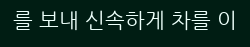를 보내 신속하게 차를 이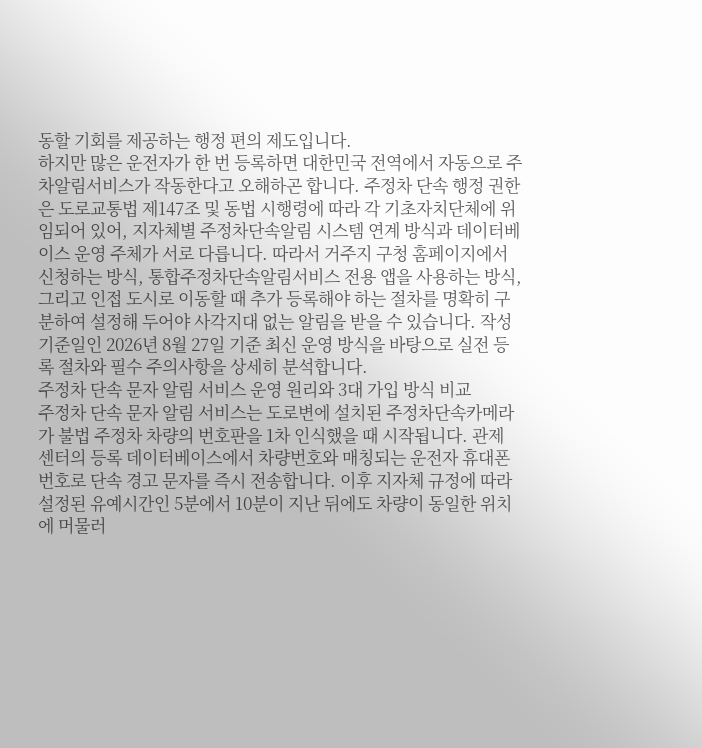동할 기회를 제공하는 행정 편의 제도입니다.
하지만 많은 운전자가 한 번 등록하면 대한민국 전역에서 자동으로 주차알림서비스가 작동한다고 오해하곤 합니다. 주정차 단속 행정 권한은 도로교통법 제147조 및 동법 시행령에 따라 각 기초자치단체에 위임되어 있어, 지자체별 주정차단속알림 시스템 연계 방식과 데이터베이스 운영 주체가 서로 다릅니다. 따라서 거주지 구청 홈페이지에서 신청하는 방식, 통합주정차단속알림서비스 전용 앱을 사용하는 방식, 그리고 인접 도시로 이동할 때 추가 등록해야 하는 절차를 명확히 구분하여 설정해 두어야 사각지대 없는 알림을 받을 수 있습니다. 작성 기준일인 2026년 8월 27일 기준 최신 운영 방식을 바탕으로 실전 등록 절차와 필수 주의사항을 상세히 분석합니다.
주정차 단속 문자 알림 서비스 운영 원리와 3대 가입 방식 비교
주정차 단속 문자 알림 서비스는 도로변에 설치된 주정차단속카메라가 불법 주정차 차량의 번호판을 1차 인식했을 때 시작됩니다. 관제 센터의 등록 데이터베이스에서 차량번호와 매칭되는 운전자 휴대폰 번호로 단속 경고 문자를 즉시 전송합니다. 이후 지자체 규정에 따라 설정된 유예시간인 5분에서 10분이 지난 뒤에도 차량이 동일한 위치에 머물러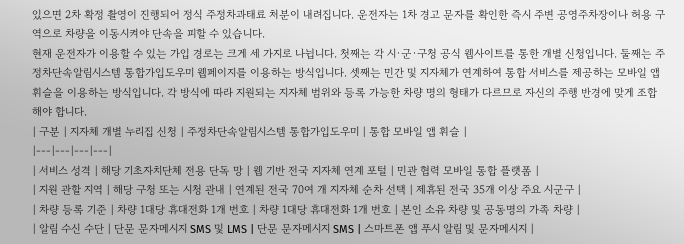있으면 2차 확정 촬영이 진행되어 정식 주정차과태료 처분이 내려집니다. 운전자는 1차 경고 문자를 확인한 즉시 주변 공영주차장이나 허용 구역으로 차량을 이동시켜야 단속을 피할 수 있습니다.
현재 운전자가 이용할 수 있는 가입 경로는 크게 세 가지로 나뉩니다. 첫째는 각 시·군·구청 공식 웹사이트를 통한 개별 신청입니다. 둘째는 주정차단속알림시스템 통합가입도우미 웹페이지를 이용하는 방식입니다. 셋째는 민간 및 지자체가 연계하여 통합 서비스를 제공하는 모바일 앱 휘슬을 이용하는 방식입니다. 각 방식에 따라 지원되는 지자체 범위와 등록 가능한 차량 명의 형태가 다르므로 자신의 주행 반경에 맞게 조합해야 합니다.
| 구분 | 지자체 개별 누리집 신청 | 주정차단속알림시스템 통합가입도우미 | 통합 모바일 앱 휘슬 |
|---|---|---|---|
| 서비스 성격 | 해당 기초자치단체 전용 단독 망 | 웹 기반 전국 지자체 연계 포털 | 민관 협력 모바일 통합 플랫폼 |
| 지원 관할 지역 | 해당 구청 또는 시청 관내 | 연계된 전국 70여 개 지자체 순차 선택 | 제휴된 전국 35개 이상 주요 시군구 |
| 차량 등록 기준 | 차량 1대당 휴대전화 1개 번호 | 차량 1대당 휴대전화 1개 번호 | 본인 소유 차량 및 공동명의 가족 차량 |
| 알림 수신 수단 | 단문 문자메시지 SMS 및 LMS | 단문 문자메시지 SMS | 스마트폰 앱 푸시 알림 및 문자메시지 |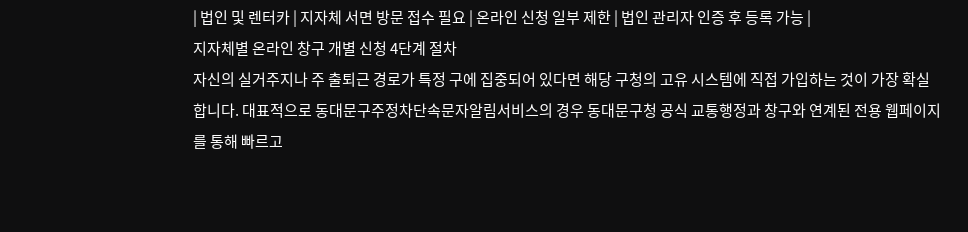| 법인 및 렌터카 | 지자체 서면 방문 접수 필요 | 온라인 신청 일부 제한 | 법인 관리자 인증 후 등록 가능 |
지자체별 온라인 창구 개별 신청 4단계 절차
자신의 실거주지나 주 출퇴근 경로가 특정 구에 집중되어 있다면 해당 구청의 고유 시스템에 직접 가입하는 것이 가장 확실합니다. 대표적으로 동대문구주정차단속문자알림서비스의 경우 동대문구청 공식 교통행정과 창구와 연계된 전용 웹페이지를 통해 빠르고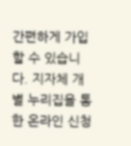간편하게 가입할 수 있습니다. 지자체 개별 누리집을 통한 온라인 신청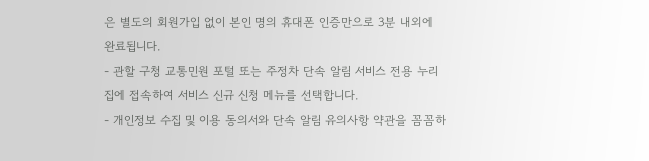은 별도의 회원가입 없이 본인 명의 휴대폰 인증만으로 3분 내외에 완료됩니다.
- 관할 구청 교통민원 포털 또는 주정차 단속 알림 서비스 전용 누리집에 접속하여 서비스 신규 신청 메뉴를 선택합니다.
- 개인정보 수집 및 이용 동의서와 단속 알림 유의사항 약관을 꼼꼼하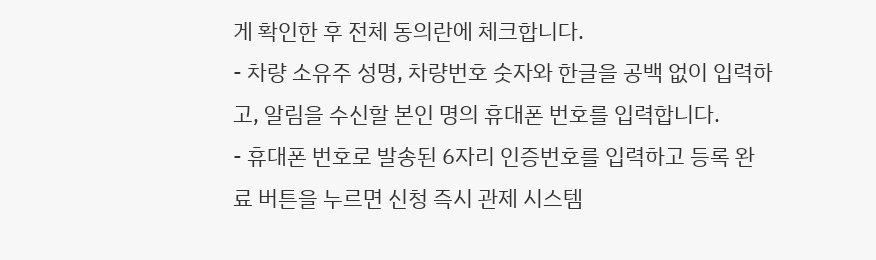게 확인한 후 전체 동의란에 체크합니다.
- 차량 소유주 성명, 차량번호 숫자와 한글을 공백 없이 입력하고, 알림을 수신할 본인 명의 휴대폰 번호를 입력합니다.
- 휴대폰 번호로 발송된 6자리 인증번호를 입력하고 등록 완료 버튼을 누르면 신청 즉시 관제 시스템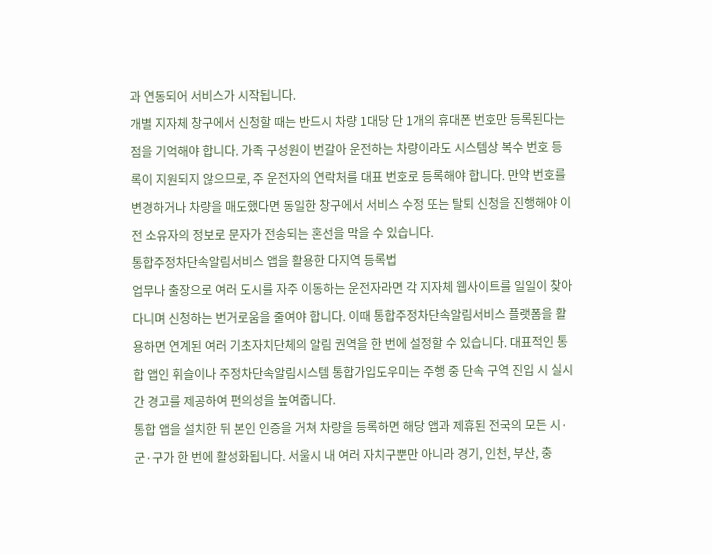과 연동되어 서비스가 시작됩니다.
개별 지자체 창구에서 신청할 때는 반드시 차량 1대당 단 1개의 휴대폰 번호만 등록된다는 점을 기억해야 합니다. 가족 구성원이 번갈아 운전하는 차량이라도 시스템상 복수 번호 등록이 지원되지 않으므로, 주 운전자의 연락처를 대표 번호로 등록해야 합니다. 만약 번호를 변경하거나 차량을 매도했다면 동일한 창구에서 서비스 수정 또는 탈퇴 신청을 진행해야 이전 소유자의 정보로 문자가 전송되는 혼선을 막을 수 있습니다.
통합주정차단속알림서비스 앱을 활용한 다지역 등록법
업무나 출장으로 여러 도시를 자주 이동하는 운전자라면 각 지자체 웹사이트를 일일이 찾아다니며 신청하는 번거로움을 줄여야 합니다. 이때 통합주정차단속알림서비스 플랫폼을 활용하면 연계된 여러 기초자치단체의 알림 권역을 한 번에 설정할 수 있습니다. 대표적인 통합 앱인 휘슬이나 주정차단속알림시스템 통합가입도우미는 주행 중 단속 구역 진입 시 실시간 경고를 제공하여 편의성을 높여줍니다.
통합 앱을 설치한 뒤 본인 인증을 거쳐 차량을 등록하면 해당 앱과 제휴된 전국의 모든 시·군·구가 한 번에 활성화됩니다. 서울시 내 여러 자치구뿐만 아니라 경기, 인천, 부산, 충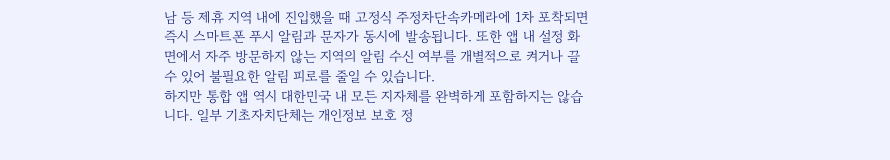남 등 제휴 지역 내에 진입했을 때 고정식 주정차단속카메라에 1차 포착되면 즉시 스마트폰 푸시 알림과 문자가 동시에 발송됩니다. 또한 앱 내 설정 화면에서 자주 방문하지 않는 지역의 알림 수신 여부를 개별적으로 켜거나 끌 수 있어 불필요한 알림 피로를 줄일 수 있습니다.
하지만 통합 앱 역시 대한민국 내 모든 지자체를 완벽하게 포함하지는 않습니다. 일부 기초자치단체는 개인정보 보호 정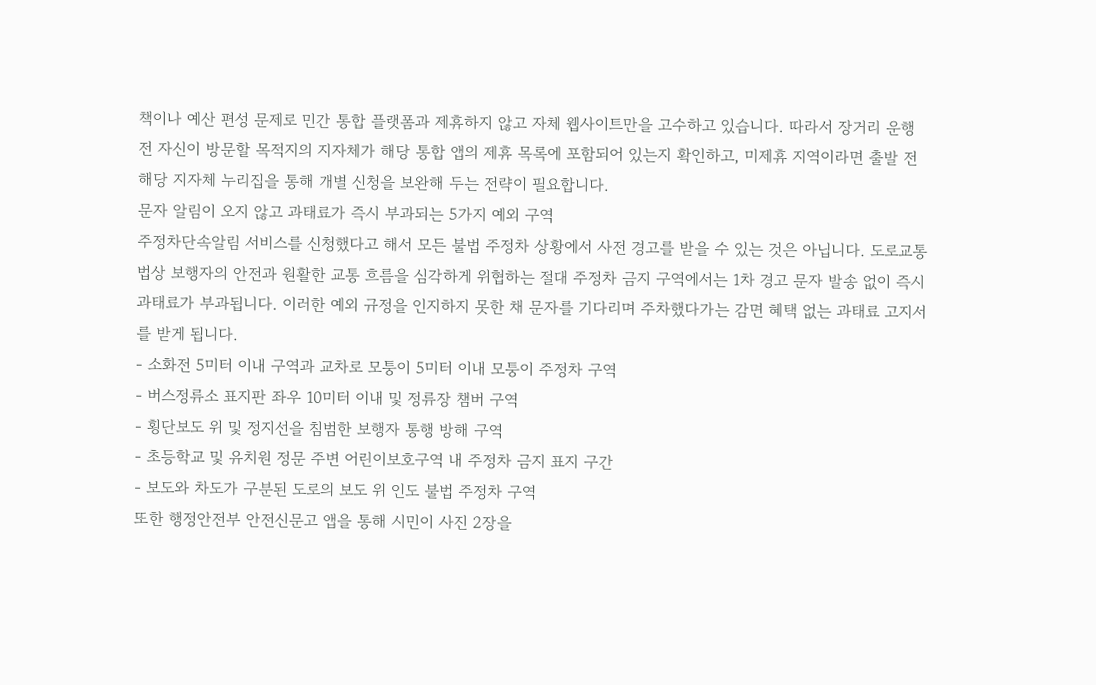책이나 예산 편성 문제로 민간 통합 플랫폼과 제휴하지 않고 자체 웹사이트만을 고수하고 있습니다. 따라서 장거리 운행 전 자신이 방문할 목적지의 지자체가 해당 통합 앱의 제휴 목록에 포함되어 있는지 확인하고, 미제휴 지역이라면 출발 전 해당 지자체 누리집을 통해 개별 신청을 보완해 두는 전략이 필요합니다.
문자 알림이 오지 않고 과태료가 즉시 부과되는 5가지 예외 구역
주정차단속알림 서비스를 신청했다고 해서 모든 불법 주정차 상황에서 사전 경고를 받을 수 있는 것은 아닙니다. 도로교통법상 보행자의 안전과 원활한 교통 흐름을 심각하게 위협하는 절대 주정차 금지 구역에서는 1차 경고 문자 발송 없이 즉시 과태료가 부과됩니다. 이러한 예외 규정을 인지하지 못한 채 문자를 기다리며 주차했다가는 감면 혜택 없는 과태료 고지서를 받게 됩니다.
- 소화전 5미터 이내 구역과 교차로 모퉁이 5미터 이내 모퉁이 주정차 구역
- 버스정류소 표지판 좌우 10미터 이내 및 정류장 챔버 구역
- 횡단보도 위 및 정지선을 침범한 보행자 통행 방해 구역
- 초등학교 및 유치원 정문 주변 어린이보호구역 내 주정차 금지 표지 구간
- 보도와 차도가 구분된 도로의 보도 위 인도 불법 주정차 구역
또한 행정안전부 안전신문고 앱을 통해 시민이 사진 2장을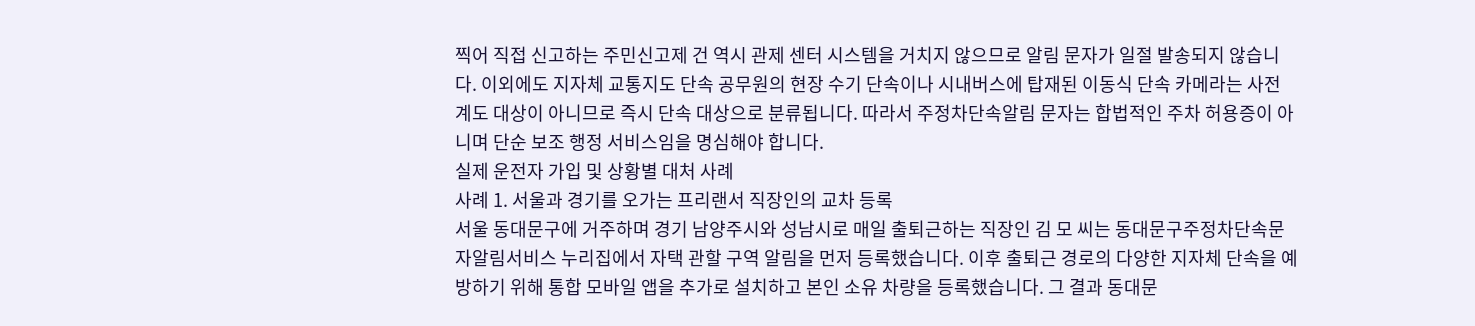찍어 직접 신고하는 주민신고제 건 역시 관제 센터 시스템을 거치지 않으므로 알림 문자가 일절 발송되지 않습니다. 이외에도 지자체 교통지도 단속 공무원의 현장 수기 단속이나 시내버스에 탑재된 이동식 단속 카메라는 사전 계도 대상이 아니므로 즉시 단속 대상으로 분류됩니다. 따라서 주정차단속알림 문자는 합법적인 주차 허용증이 아니며 단순 보조 행정 서비스임을 명심해야 합니다.
실제 운전자 가입 및 상황별 대처 사례
사례 1. 서울과 경기를 오가는 프리랜서 직장인의 교차 등록
서울 동대문구에 거주하며 경기 남양주시와 성남시로 매일 출퇴근하는 직장인 김 모 씨는 동대문구주정차단속문자알림서비스 누리집에서 자택 관할 구역 알림을 먼저 등록했습니다. 이후 출퇴근 경로의 다양한 지자체 단속을 예방하기 위해 통합 모바일 앱을 추가로 설치하고 본인 소유 차량을 등록했습니다. 그 결과 동대문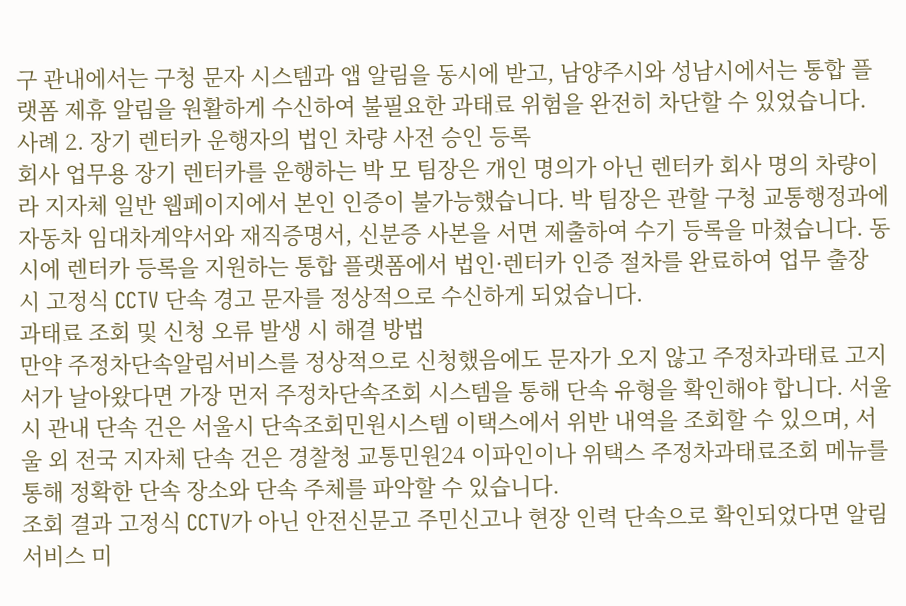구 관내에서는 구청 문자 시스템과 앱 알림을 동시에 받고, 남양주시와 성남시에서는 통합 플랫폼 제휴 알림을 원활하게 수신하여 불필요한 과태료 위험을 완전히 차단할 수 있었습니다.
사례 2. 장기 렌터카 운행자의 법인 차량 사전 승인 등록
회사 업무용 장기 렌터카를 운행하는 박 모 팀장은 개인 명의가 아닌 렌터카 회사 명의 차량이라 지자체 일반 웹페이지에서 본인 인증이 불가능했습니다. 박 팀장은 관할 구청 교통행정과에 자동차 임대차계약서와 재직증명서, 신분증 사본을 서면 제출하여 수기 등록을 마쳤습니다. 동시에 렌터카 등록을 지원하는 통합 플랫폼에서 법인·렌터카 인증 절차를 완료하여 업무 출장 시 고정식 CCTV 단속 경고 문자를 정상적으로 수신하게 되었습니다.
과태료 조회 및 신청 오류 발생 시 해결 방법
만약 주정차단속알림서비스를 정상적으로 신청했음에도 문자가 오지 않고 주정차과태료 고지서가 날아왔다면 가장 먼저 주정차단속조회 시스템을 통해 단속 유형을 확인해야 합니다. 서울시 관내 단속 건은 서울시 단속조회민원시스템 이택스에서 위반 내역을 조회할 수 있으며, 서울 외 전국 지자체 단속 건은 경찰청 교통민원24 이파인이나 위택스 주정차과태료조회 메뉴를 통해 정확한 단속 장소와 단속 주체를 파악할 수 있습니다.
조회 결과 고정식 CCTV가 아닌 안전신문고 주민신고나 현장 인력 단속으로 확인되었다면 알림 서비스 미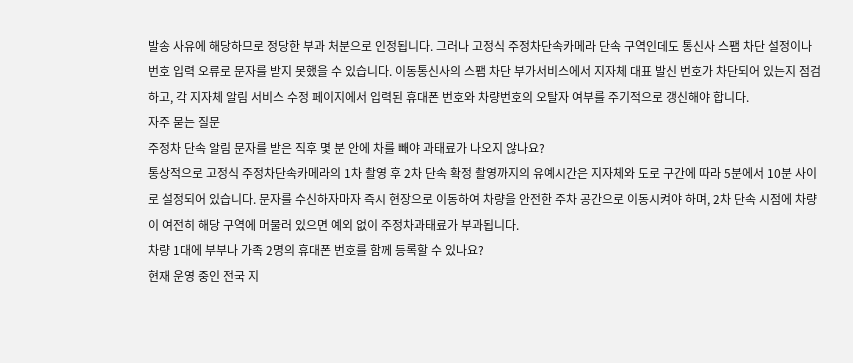발송 사유에 해당하므로 정당한 부과 처분으로 인정됩니다. 그러나 고정식 주정차단속카메라 단속 구역인데도 통신사 스팸 차단 설정이나 번호 입력 오류로 문자를 받지 못했을 수 있습니다. 이동통신사의 스팸 차단 부가서비스에서 지자체 대표 발신 번호가 차단되어 있는지 점검하고, 각 지자체 알림 서비스 수정 페이지에서 입력된 휴대폰 번호와 차량번호의 오탈자 여부를 주기적으로 갱신해야 합니다.
자주 묻는 질문
주정차 단속 알림 문자를 받은 직후 몇 분 안에 차를 빼야 과태료가 나오지 않나요?
통상적으로 고정식 주정차단속카메라의 1차 촬영 후 2차 단속 확정 촬영까지의 유예시간은 지자체와 도로 구간에 따라 5분에서 10분 사이로 설정되어 있습니다. 문자를 수신하자마자 즉시 현장으로 이동하여 차량을 안전한 주차 공간으로 이동시켜야 하며, 2차 단속 시점에 차량이 여전히 해당 구역에 머물러 있으면 예외 없이 주정차과태료가 부과됩니다.
차량 1대에 부부나 가족 2명의 휴대폰 번호를 함께 등록할 수 있나요?
현재 운영 중인 전국 지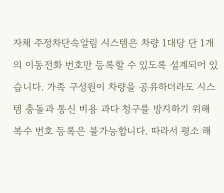자체 주정차단속알림 시스템은 차량 1대당 단 1개의 이동전화 번호만 등록할 수 있도록 설계되어 있습니다. 가족 구성원이 차량을 공유하더라도 시스템 충돌과 통신 비용 과다 청구를 방지하기 위해 복수 번호 등록은 불가능합니다. 따라서 평소 해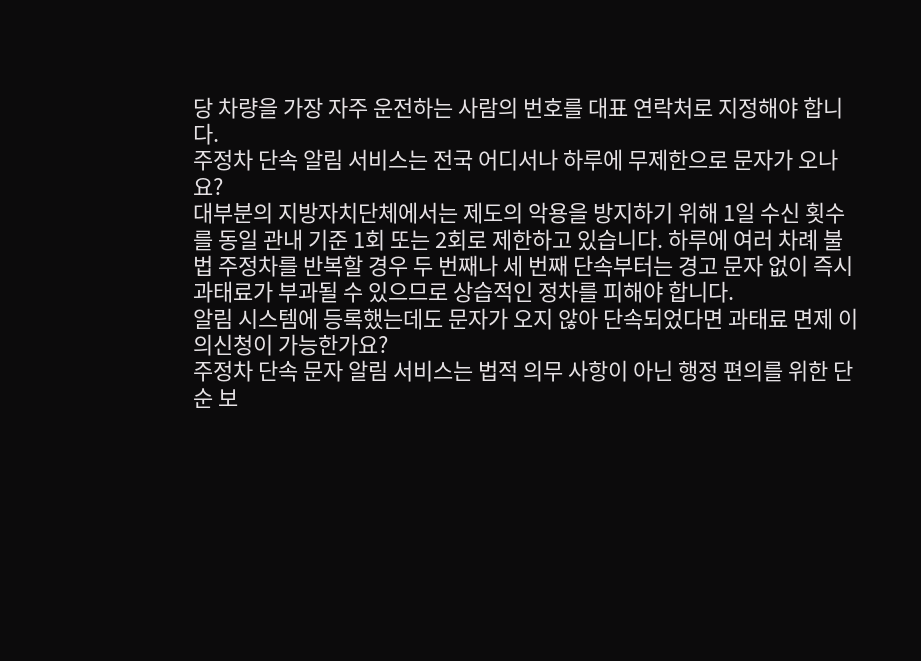당 차량을 가장 자주 운전하는 사람의 번호를 대표 연락처로 지정해야 합니다.
주정차 단속 알림 서비스는 전국 어디서나 하루에 무제한으로 문자가 오나요?
대부분의 지방자치단체에서는 제도의 악용을 방지하기 위해 1일 수신 횟수를 동일 관내 기준 1회 또는 2회로 제한하고 있습니다. 하루에 여러 차례 불법 주정차를 반복할 경우 두 번째나 세 번째 단속부터는 경고 문자 없이 즉시 과태료가 부과될 수 있으므로 상습적인 정차를 피해야 합니다.
알림 시스템에 등록했는데도 문자가 오지 않아 단속되었다면 과태료 면제 이의신청이 가능한가요?
주정차 단속 문자 알림 서비스는 법적 의무 사항이 아닌 행정 편의를 위한 단순 보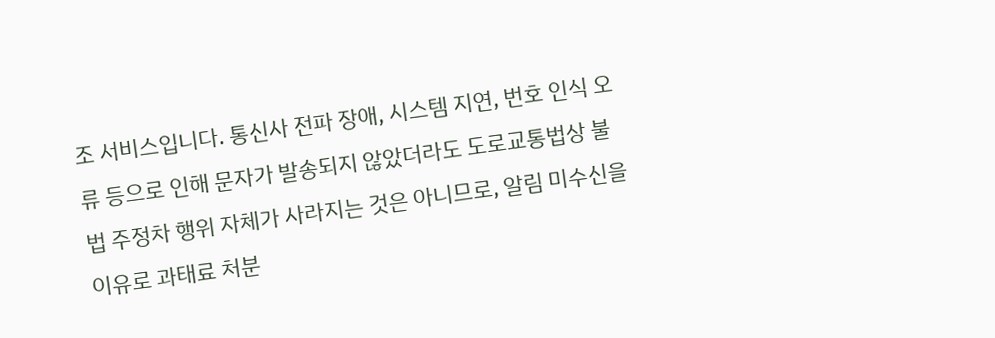조 서비스입니다. 통신사 전파 장애, 시스템 지연, 번호 인식 오류 등으로 인해 문자가 발송되지 않았더라도 도로교통법상 불법 주정차 행위 자체가 사라지는 것은 아니므로, 알림 미수신을 이유로 과태료 처분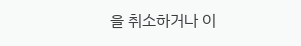을 취소하거나 이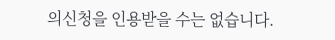의신청을 인용받을 수는 없습니다.